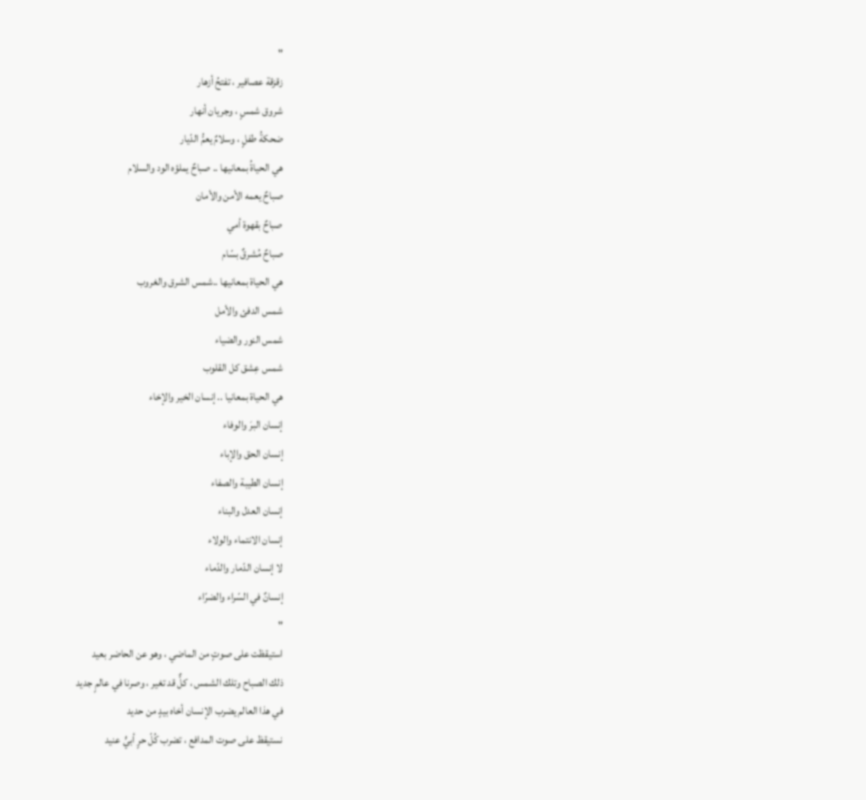"
زقزقة عصافير ، تفتحُ أزهار
شروق شمسٍ ، وجريان أنهار
ضحكةُ طفلٍ ، وسلامٌ يعمُّ الدّيار
هي الحياةُ بمعانيها .. صباحٌ يملؤه الود والسلام
صباحٌ يعمه الأمن والأمان
صباحٌ بقهوة أمي
صباحٌ مُشرقٌ بسّام
هي الحياة بمعانيها ..شمس الشرق والغروب
شمس الدفئ والأمل
شمس النور والضياء
شمس عِشق كل القلوب
هي الحياة بمعانيا .. إنسان الخير والإخاء
إنسان البرَ والوفاء
إنسان الحق والإباء
إنسان الطيبة والصفاء
إنسان العدل والبناء
إنسان الانتماء والولاء
لا إنسان الدّمار والدّماء
إنسانٌ في السّراء والضرّاء
"
استيقظت على صوتٍ من الماضي ، وهو عن الحاضر بعيد
ذلك الصباح وتلك الشمس ، كلٌّ قد تغير ، وصرنا في عالمٍ جديد
في هذا العالم يضرب الإنسان أخاه بيدٍ من حديد
نستيقظ على صوت المدافع ، تضرب كُلّ حرٍ أبيٍّ عنيد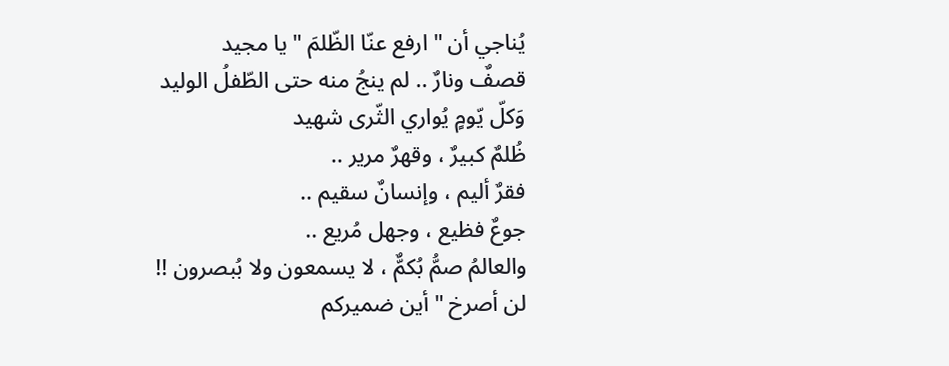يُناجي أن " ارفع عنّا الظّلمَ " يا مجيد
قصفٌ ونارٌ .. لم ينجُ منه حتى الطّفلُ الوليد
وَكلّ يّومٍ يُواري الثّرى شهيد
ظُلمٌ كبيرٌ ، وقهرٌ مرير ..
فقرٌ أليم ، وإنسانٌ سقيم ..
جوعٌ فظيع ، وجهل مُريع ..
والعالمُ صمُّ بُكمٌّ ، لا يسمعون ولا بُبصرون !!
لن أصرخ " أين ضميركم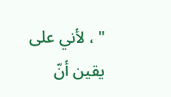" ، لأني على يقين أنّ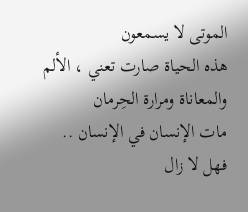الموتى لا يسمعون
هذه الحياة صارت تعني ، الألم والمعاناة ومرارة الحِرمان
مات الإنسان في الإنسان ..
فهل لا زال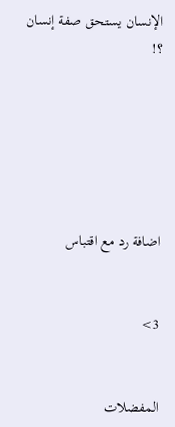الإنسان يستحق صفة إنسان ؟!






اضافة رد مع اقتباس


3>


المفضلات